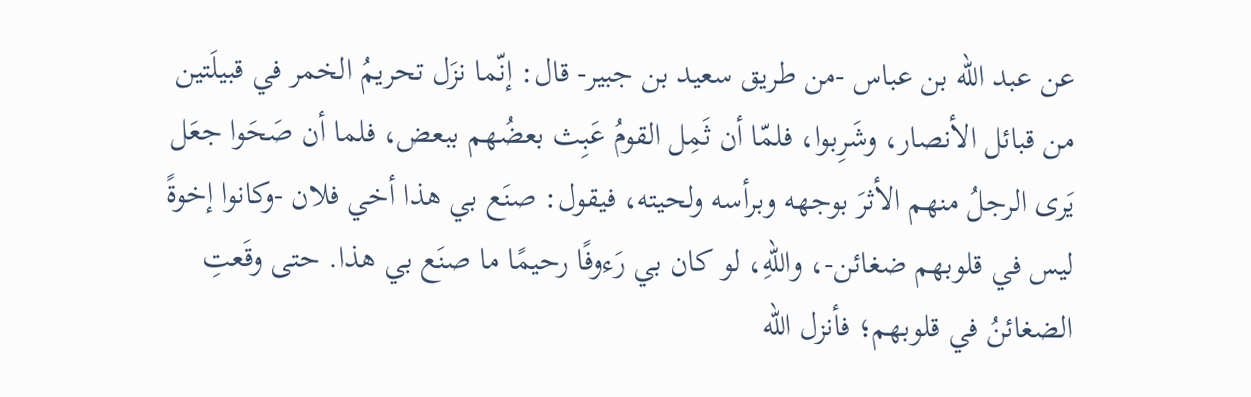عن عبد الله بن عباس -من طريق سعيد بن جبير- قال: إنّما نزَل تحريمُ الخمر في قبيلَتين من قبائل الأنصار، وشَرِبوا، فلمّا أن ثَمِل القومُ عَبِث بعضُهم ببعض، فلما أن صَحَوا جعَل يَرى الرجلُ منهم الأثرَ بوجهه وبرأسه ولحيته، فيقول: صنَع بي هذا أخي فلان -وكانوا إخوةً ليس في قلوبهم ضغائن-، واللهِ، لو كان بي رَءوفًا رحيمًا ما صنَع بي هذا. حتى وقَعتِ الضغائنُ في قلوبهم؛ فأنزل الله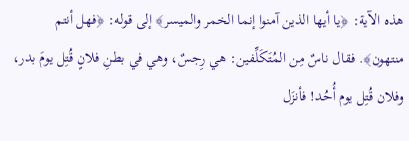هذه الآية: ﴿يا أيها الذين آمنوا إنما الخمر والميسر﴾ إلى قوله: ﴿فهل أنتم منتهون﴾. فقال ناسٌ مِن المُتَكَلِّفين: هي رِجسٌ، وهي في بطنِ فلانٍ قُتِل يومَ بدر، وفلان قُتِل يوم أُحُد! فأنزَل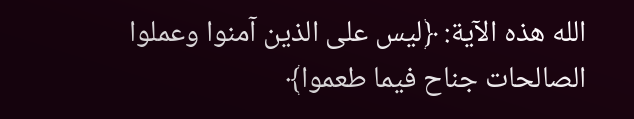الله هذه الآية: ﴿ليس على الذين آمنوا وعملوا الصالحات جناح فيما طعموا﴾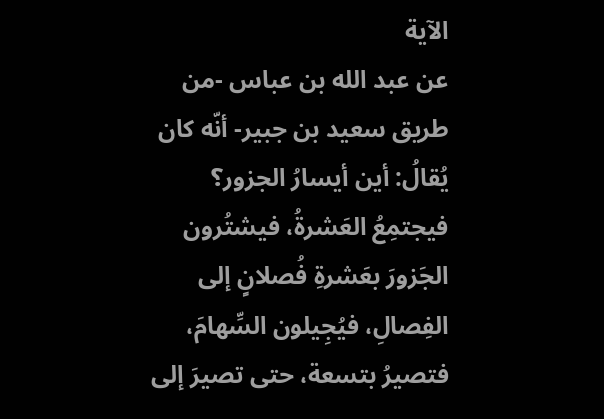الآية
عن عبد الله بن عباس -من طريق سعيد بن جبير- أنّه كان يُقالُ: أين أيسارُ الجزور؟ فيجتمِعُ العَشرةُ، فيشتُرون الجَزورَ بعَشرةِ فُصلانٍ إلى الفِصالِ، فيُجِيلون السِّهامَ، فتصيرُ بتسعة، حتى تصيرَ إلى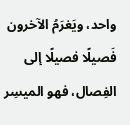واحد، ويَغرَمُ الآخرون فَصيلًا فصيلًا إلى الفِصال، فهو الميسِر